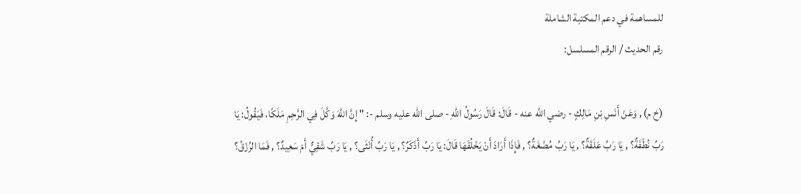للمساهمة في دعم المكتبة الشاملة
رقم الحديث / الرقم المسلسل:

(خ م) , وَعَنْ أَنَسِ بْنِ مَالِكٍ - رضي الله عنه - قَالَ: قَالَ رَسُولُ اللهِ - صلى الله عليه وسلم -: " إِنَّ اللهَ وَكَّلَ فِي الرَّحِمِ مَلَكًا، فَيَقُولُ: يَا رَبِّ نُطْفَةٌ؟ , يَا رَبِّ عَلَقَةٌ؟ , يَا رَبِّ مُضْغَةٌ؟ , فَإِذَا أَرَادَ أَنْ يَخْلُقَهَا قَالَ: يَا رَبِّ أَذَكَرٌ؟ , يَا رَبِّ أُنْثَى؟ , يَا رَبِّ شَقِيٌّ أَمْ سَعِيدٌ؟ , فَمَا الرِّزْقُ؟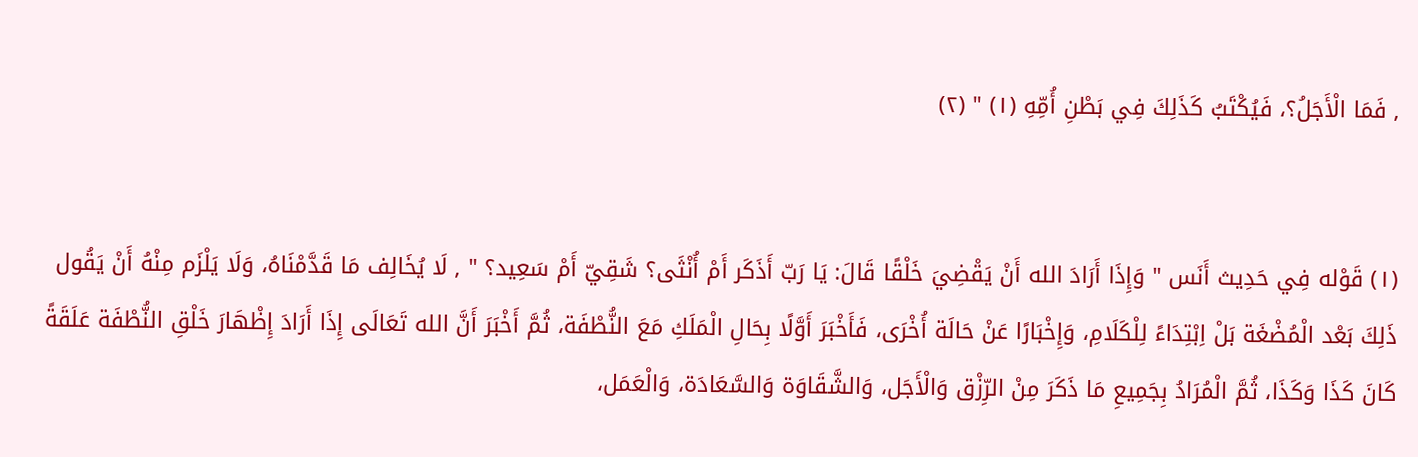, فَمَا الْأَجَلُ؟، فَيُكْتَبُ كَذَلِكَ فِي بَطْنِ أُمِّهِ (١) " (٢)


(١) قَوْله فِي حَدِيث أَنَس " وَإِذَا أَرَادَ الله أَنْ يَقْضِيَ خَلْقًا قَالَ: يَا رَبّ أَذَكَر أَمْ أُنْثَى؟ شَقِيّ أَمْ سَعِيد؟ " , لَا يُخَالِف مَا قَدَّمْنَاهُ، وَلَا يَلْزَم مِنْهُ أَنْ يَقُول ذَلِكَ بَعْد الْمُضْغَة بَلْ اِبْتِدَاءً لِلْكَلَامِ، وَإِخْبَارًا عَنْ حَالَة أُخْرَى، فَأَخْبَرَ أَوَّلًا بِحَالِ الْمَلَكِ مَعَ النُّطْفَة، ثُمَّ أَخْبَرَ أَنَّ الله تَعَالَى إِذَا أَرَادَ إِظْهَارَ خَلْقِ النُّطْفَة عَلَقَةً كَانَ كَذَا وَكَذَا، ثُمَّ الْمُرَادُ بِجَمِيعِ مَا ذَكَرَ مِنْ الرِّزْق وَالْأَجَل، وَالشَّقَاوَة وَالسَّعَادَة، وَالْعَمَل،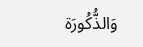وَالذُّكُورَة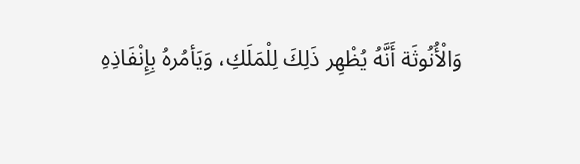وَالْأُنُوثَة أَنَّهُ يُظْهِر ذَلِكَ لِلْمَلَكِ، وَيَأمُرهُ بِإِنْفَاذِهِ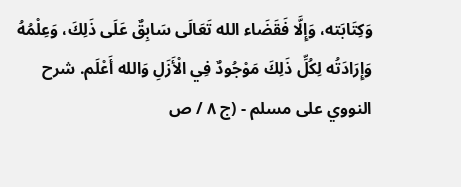وَكِتَابَته، وَإِلَّا فَقَضَاء الله تَعَالَى سَابِقٌ عَلَى ذَلِكَ، وَعِلْمُهُ وَإِرَادَتُه لِكُلِّ ذَلِكَ مَوْجُودٌ فِي الْأَزَلِ وَالله أَعْلَم. شرح النووي على مسلم - (ج ٨ / ص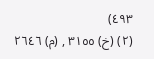٤٩٣)
(٢) (خ) ٣١٥٥ , (م) ٢٦٤٦